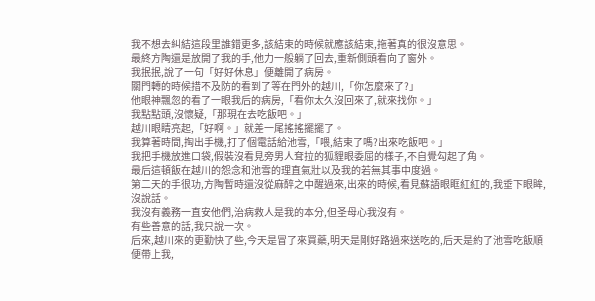我不想去糾結這段里誰錯更多,該結束的時候就應該結束,拖著真的很沒意思。
最終方陶還是放開了我的手,他力一般躺了回去,重新側頭看向了窗外。
我抿抿,說了一句「好好休息」便離開了病房。
關門轉的時候措不及防的看到了等在門外的越川,「你怎麼來了?」
他眼神飄忽的看了一眼我后的病房,「看你太久沒回來了,就來找你。」
我點點頭,沒懷疑,「那現在去吃飯吧。」
越川眼睛亮起,「好啊。」就差一尾搖搖擺擺了。
我算著時間,掏出手機,打了個電話給池雪,「喂,結束了嗎?出來吃飯吧。」
我把手機放進口袋,假裝沒看見旁男人耷拉的狐貍眼委屈的樣子,不自覺勾起了角。
最后這頓飯在越川的怨念和池雪的理直氣壯以及我的若無其事中度過。
第二天的手很功,方陶暫時還沒從麻醉之中醒過來,出來的時候,看見蘇語眼眶紅紅的,我垂下眼眸,沒說話。
我沒有義務一直安他們,治病救人是我的本分,但圣母心我沒有。
有些善意的話,我只說一次。
后來,越川來的更勤快了些,今天是冒了來買藥,明天是剛好路過來送吃的,后天是約了池雪吃飯順便帶上我,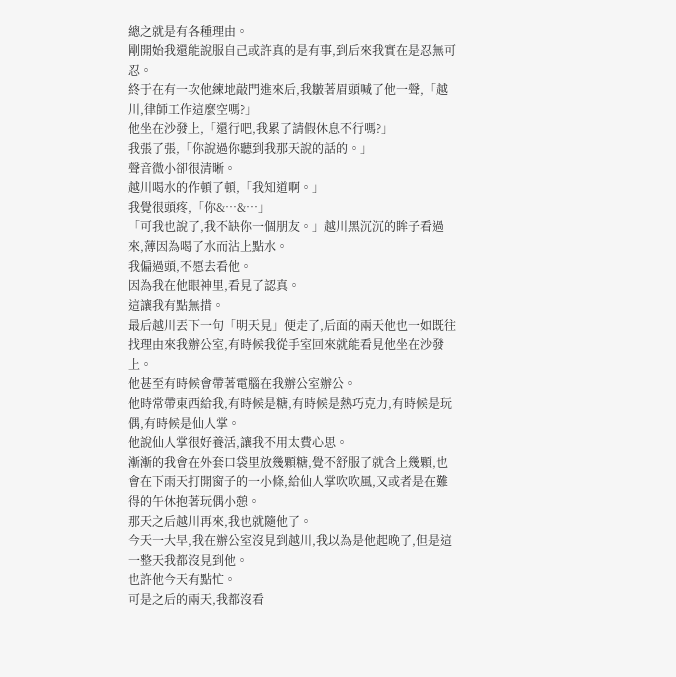總之就是有各種理由。
剛開始我還能說服自己或許真的是有事,到后來我實在是忍無可忍。
終于在有一次他練地敲門進來后,我皺著眉頭喊了他一聲,「越川,律師工作這麼空嗎?」
他坐在沙發上,「還行吧,我累了請假休息不行嗎?」
我張了張,「你說過你聽到我那天說的話的。」
聲音微小卻很清晰。
越川喝水的作頓了頓,「我知道啊。」
我覺很頭疼,「你&…&…」
「可我也說了,我不缺你一個朋友。」越川黑沉沉的眸子看過來,薄因為喝了水而沾上點水。
我偏過頭,不愿去看他。
因為我在他眼神里,看見了認真。
這讓我有點無措。
最后越川丟下一句「明天見」便走了,后面的兩天他也一如既往找理由來我辦公室,有時候我從手室回來就能看見他坐在沙發上。
他甚至有時候會帶著電腦在我辦公室辦公。
他時常帶東西給我,有時候是糖,有時候是熱巧克力,有時候是玩偶,有時候是仙人掌。
他說仙人掌很好養活,讓我不用太費心思。
漸漸的我會在外套口袋里放幾顆糖,覺不舒服了就含上幾顆,也會在下雨天打開窗子的一小條,給仙人掌吹吹風,又或者是在難得的午休抱著玩偶小憩。
那天之后越川再來,我也就隨他了。
今天一大早,我在辦公室沒見到越川,我以為是他起晚了,但是這一整天我都沒見到他。
也許他今天有點忙。
可是之后的兩天,我都沒看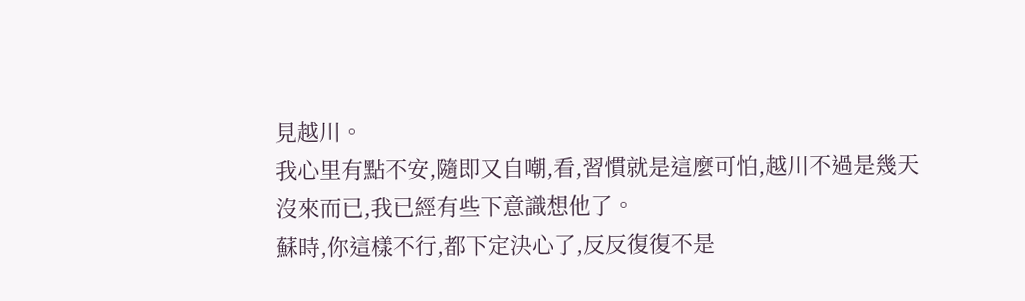見越川。
我心里有點不安,隨即又自嘲,看,習慣就是這麼可怕,越川不過是幾天沒來而已,我已經有些下意識想他了。
蘇時,你這樣不行,都下定決心了,反反復復不是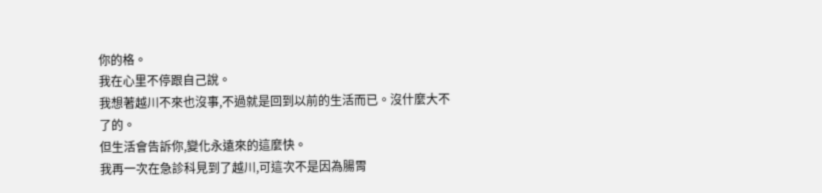你的格。
我在心里不停跟自己說。
我想著越川不來也沒事,不過就是回到以前的生活而已。沒什麼大不了的。
但生活會告訴你,變化永遠來的這麼快。
我再一次在急診科見到了越川,可這次不是因為腸胃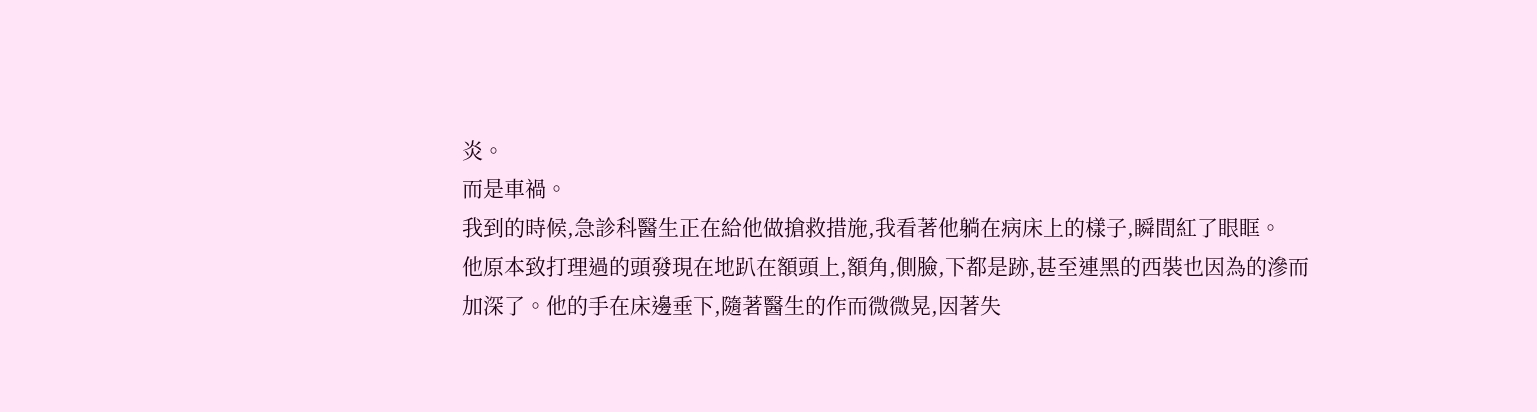炎。
而是車禍。
我到的時候,急診科醫生正在給他做搶救措施,我看著他躺在病床上的樣子,瞬間紅了眼眶。
他原本致打理過的頭發現在地趴在額頭上,額角,側臉,下都是跡,甚至連黑的西裝也因為的滲而加深了。他的手在床邊垂下,隨著醫生的作而微微晃,因著失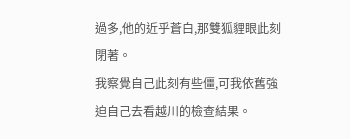過多,他的近乎蒼白,那雙狐貍眼此刻閉著。
我察覺自己此刻有些僵,可我依舊強迫自己去看越川的檢查結果。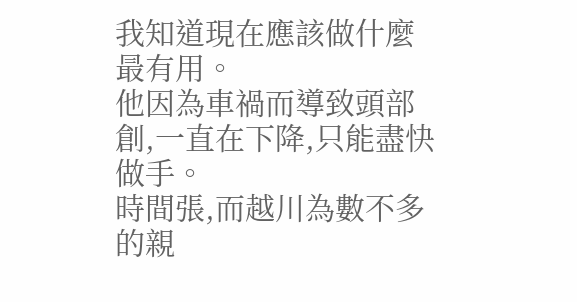我知道現在應該做什麼最有用。
他因為車禍而導致頭部創,一直在下降,只能盡快做手。
時間張,而越川為數不多的親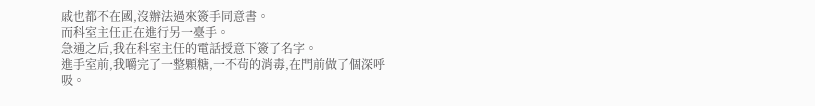戚也都不在國,沒辦法過來簽手同意書。
而科室主任正在進行另一臺手。
急通之后,我在科室主任的電話授意下簽了名字。
進手室前,我嚼完了一整顆糖,一不茍的消毒,在門前做了個深呼吸。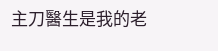主刀醫生是我的老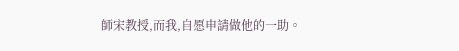師宋教授,而我,自愿申請做他的一助。